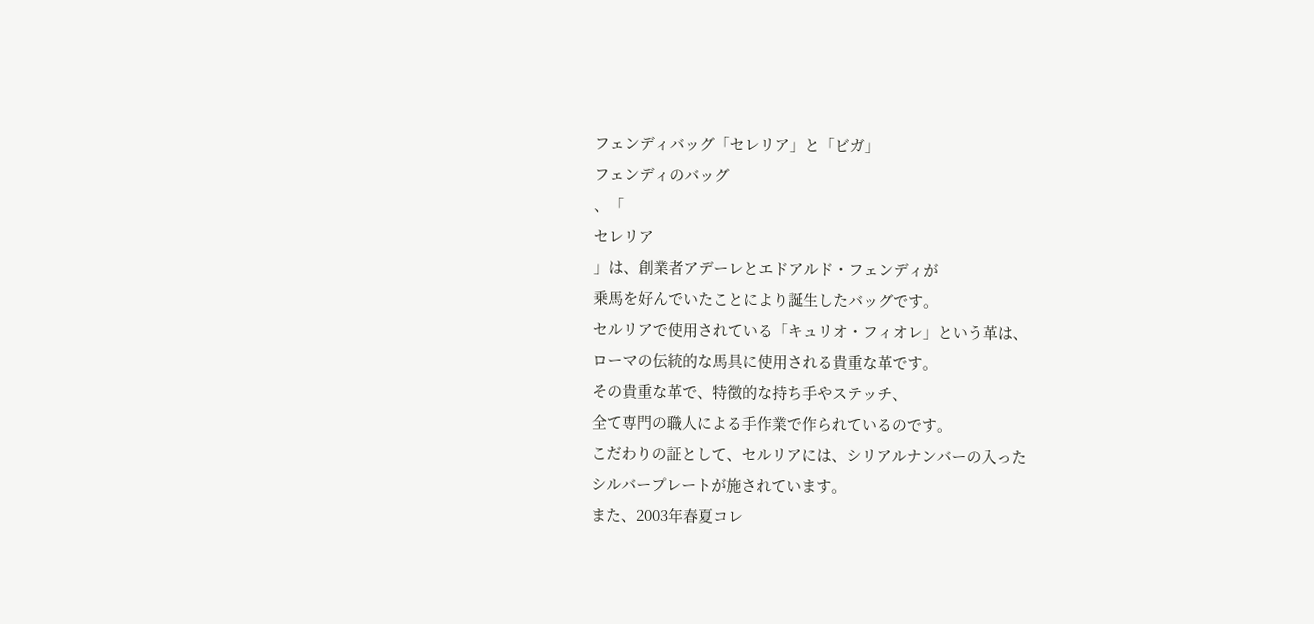フェンディバッグ「セレリア」と「ビガ」
フェンディのバッグ
、「
セレリア
」は、創業者アデーレとエドアルド・フェンディが
乗馬を好んでいたことにより誕生したバッグです。
セルリアで使用されている「キュリオ・フィオレ」という革は、
ローマの伝統的な馬具に使用される貴重な革です。
その貴重な革で、特徴的な持ち手やステッチ、
全て専門の職人による手作業で作られているのです。
こだわりの証として、セルリアには、シリアルナンバーの入った
シルバープレートが施されています。
また、2003年春夏コレ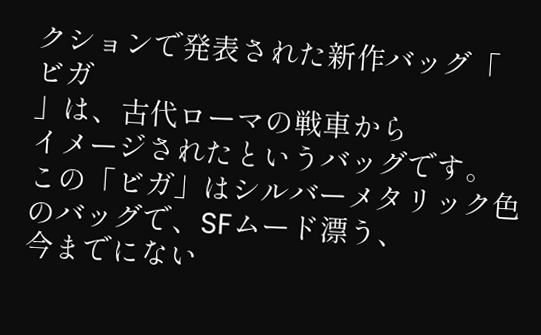クションで発表された新作バッグ「
ビガ
」は、古代ローマの戦車から
イメージされたというバッグです。
この「ビガ」はシルバーメタリック色のバッグで、SFムード漂う、
今までにない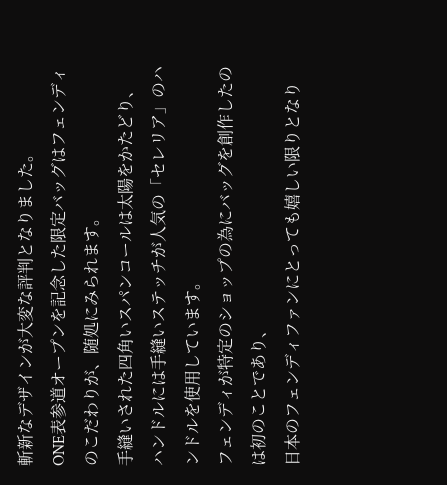斬新なデザインが大変な評判となりました。
ONE表参道オープンを記念した限定バッグはフェンディのこだわりが、随処にみられます。
手縫いされた四角いスパンコールは太陽をかたどり、
ハンドルには手縫いステッチが人気の「セレリア」のハンドルを使用しています。
フェンディが特定のショップの為にバッグを創作したのは初のことであり、
日本のフェンディファンにとっても嬉しい限りとなり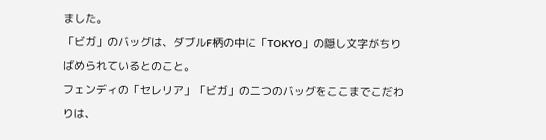ました。
「ビガ」のバッグは、ダブルF柄の中に「TOKYO」の隠し文字がちりばめられているとのこと。
フェンディの「セレリア」「ビガ」の二つのバッグをここまでこだわりは、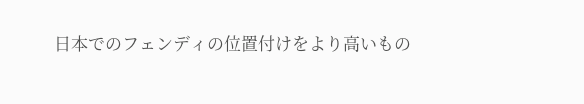日本でのフェンディの位置付けをより高いもの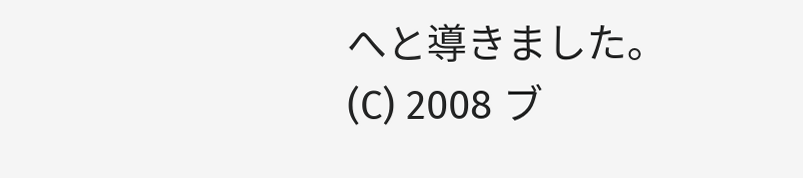へと導きました。
(C) 2008 ブ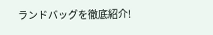ランドバッグを徹底紹介!